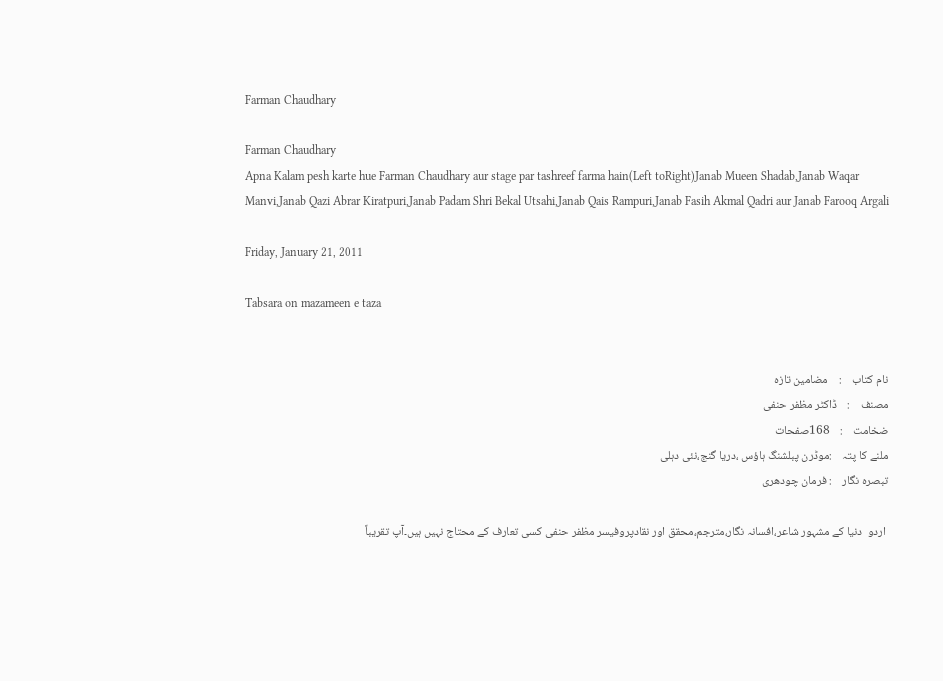Farman Chaudhary

Farman Chaudhary
Apna Kalam pesh karte hue Farman Chaudhary aur stage par tashreef farma hain(Left toRight)Janab Mueen Shadab,Janab Waqar Manvi,Janab Qazi Abrar Kiratpuri,Janab Padam Shri Bekal Utsahi,Janab Qais Rampuri,Janab Fasih Akmal Qadri aur Janab Farooq Argali

Friday, January 21, 2011

Tabsara on mazameen e taza


نام کتاب    :    مضامین تازہ
مصنف    :    ڈاکٹر مظفر حنفی
ضخامت    :    168صفحات
ملنے کا پتہ    :موڈرن پبلشنگ ہاؤس ،دریا گنج،نئی دہلی
تبصرہ نگار    : فرمان چودھری

 اردو  دنیا کے مشہور شاعر،افسانہ نگار،مترجم،محقق اور نقادپروفیسر مظفر حنفی کسی تعارف کے محتاج نہیں ہیں۔آپ تقریباً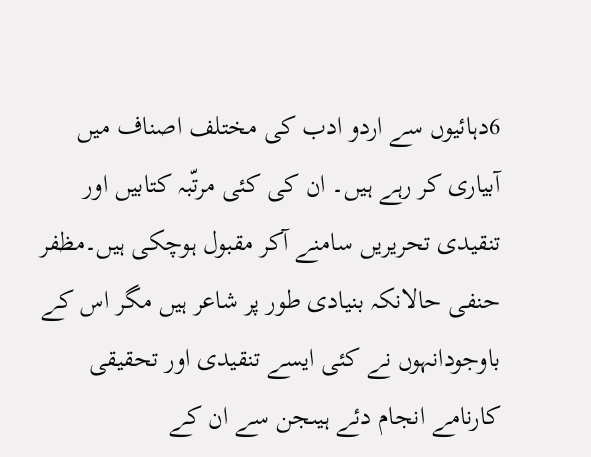6دہائیوں سے اردو ادب کی مختلف اصناف میں آبیاری کر رہے ہیں۔ ان کی کئی مرتّبہ کتابیں اور تنقیدی تحریریں سامنے آکر مقبول ہوچکی ہیں۔مظفر حنفی حالانکہ بنیادی طور پر شاعر ہیں مگر اس کے باوجودانہوں نے کئی ایسے تنقیدی اور تحقیقی کارنامے انجام دئے ہیںجن سے ان کے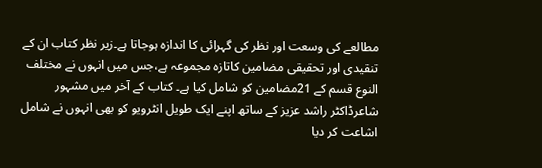مطالعے کی وسعت اور نظر کی گہرائی کا اندازہ ہوجاتا ہے۔زیر نظر کتاب ان کے تنقیدی اور تحقیقی مضامین کاتازہ مجموعہ ہے،جس میں انہوں نے مختلف النوع قسم کے 21مضامین کو شامل کیا ہے۔ کتاب کے آخر میں مشہور شاعرڈاکٹر راشد عزیز کے ساتھ اپنے ایک طویل انٹرویو کو بھی انہوں نے شامل اشاعت کر دیا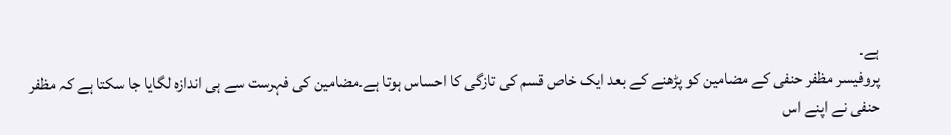ہے۔
پروفیسر مظفر حنفی کے مضامین کو پڑھنے کے بعد ایک خاص قسم کی تازگی کا احساس ہوتا ہے۔مضامین کی فہرست سے ہی اندازہ لگایا جا سکتا ہے کہ مظفر حنفی نے اپنے اس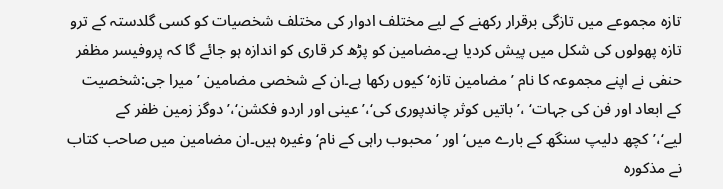تازہ مجموعے میں تازگی برقرار رکھنے کے لیے مختلف ادوار کی مختلف شخصیات کو کسی گلدستہ کے ترو تازہ پھولوں کی شکل میں پیش کردیا ہے۔مضامین کو پڑھ کر قاری کو اندازہ ہو جائے گا کہ پروفیسر مظفر حنفی نے اپنے مجموعہ کا نام ’مضامین تازہ‘ کیوں رکھا ہے۔ان کے شخصی مضامین ’میرا جی:شخصیت کے ابعاد اور فن کی جہات‘ ،’باتیں کوثر چاندپوری کی‘،’عینی اور اردو فکشن‘،’دوگز زمین ظفر کے لیے‘،’کچھ دلیپ سنگھ کے بارے میں‘ اور ’محبوب راہی کے نام‘ وغیرہ ہیں۔ان مضامین میں صاحب کتاب نے مذکورہ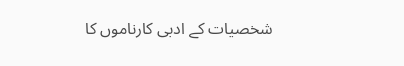شخصیات کے ادبی کارناموں کا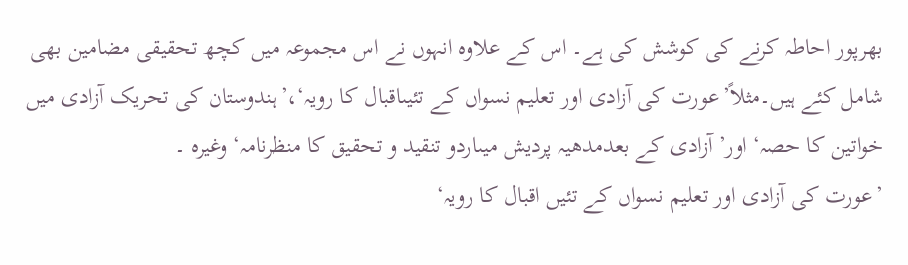بھرپور احاطہ کرنے کی کوشش کی ہے۔ اس کے علاوہ انہوں نے اس مجموعہ میں کچھ تحقیقی مضامین بھی شامل کئے ہیں۔مثلاً’عورت کی آزادی اور تعلیم نسواں کے تئیںاقبال کا رویہ‘،’ہندوستان کی تحریک آزادی میں خواتین کا حصہ‘ اور’ آزادی کے بعدمدھیہ پردیش میںاردو تنقید و تحقیق کا منظرنامہ‘ وغیرہ ۔
’عورت کی آزادی اور تعلیم نسواں کے تئیں اقبال کا رویہ‘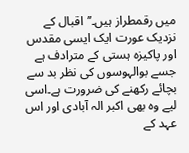میں رقمطراز ہیں۔’’اقبال کے نزدیک عورت ایک ایسی مقدس اور پاکیزہ ہستی کے مترادف ہے جسے بوالہوسوں کی نظر بد سے بچائے رکھنے کی ضرورت ہے۔اسی لیے وہ بھی اکبر الہ آبادی اور اس عہد کے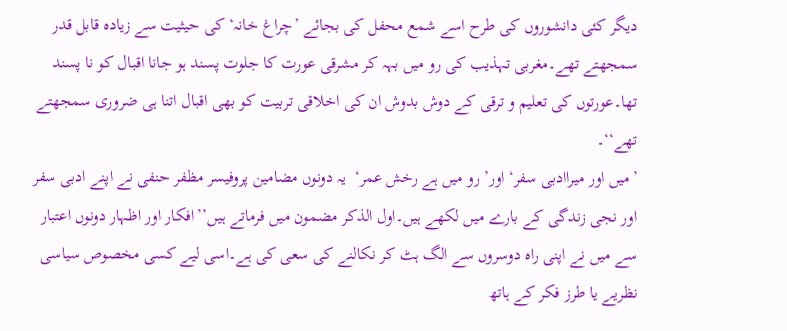دیگر کئی دانشوروں کی طرح اسے شمع محفل کی بجائے ’چراغ خانہ‘ کی حیثیت سے زیادہ قابل قدر سمجھتے تھے۔مغربی تہذیب کی رو میں بہہ کر مشرقی عورت کا جلوت پسند ہو جانا اقبال کو نا پسند تھا۔عورتوں کی تعلیم و ترقی کے دوش بدوش ان کی اخلاقی تربیت کو بھی اقبال اتنا ہی ضروری سمجھتے تھے‘‘۔
’میں اور میراادبی سفر‘ اور’ رو میں ہے رخش عمر‘  یہ دونوں مضامین پروفیسر مظفر حنفی نے اپنے ادبی سفر اور نجی زندگی کے بارے میں لکھے ہیں۔اول الذکر مضمون میں فرماتے ہیں’’افکار اور اظہار دونوں اعتبار سے میں نے اپنی راہ دوسروں سے الگ ہٹ کر نکالنے کی سعی کی ہے۔اسی لیے کسی مخصوص سیاسی نظریے یا طرز فکر کے ہاتھ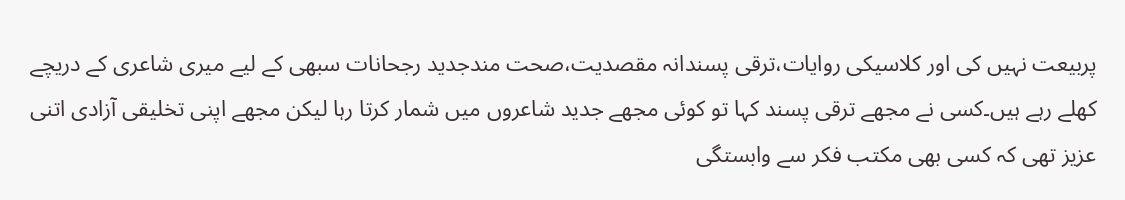پربیعت نہیں کی اور کلاسیکی روایات،ترقی پسندانہ مقصدیت،صحت مندجدید رجحانات سبھی کے لیے میری شاعری کے دریچے کھلے رہے ہیں۔کسی نے مجھے ترقی پسند کہا تو کوئی مجھے جدید شاعروں میں شمار کرتا رہا لیکن مجھے اپنی تخلیقی آزادی اتنی عزیز تھی کہ کسی بھی مکتب فکر سے وابستگی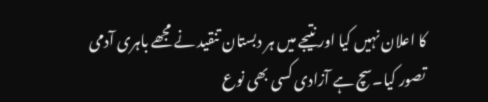کا اعلان نہیں کیا اور نتیجے میں ہر دبستان تنقید نے مجھے باہری آدمی تصور کیا۔سچ ہے آزادی کسی بھی نوع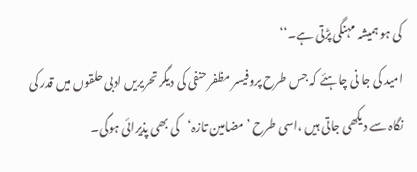کی ہو ہمیشہ مہنگی پڑتی ہے۔‘‘
امید کی جا نی چاہئے کہ جس طرح پروفیسر مظفر حنفی کی دیگر تحریریں ادبی حلقوں میں قدر کی نگاہ سے دیکھی جاتی ہیں ،اسی طرح ’مضامین تازہ‘کی بھی پذیرائی ہوگی۔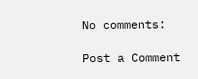No comments:

Post a Comment